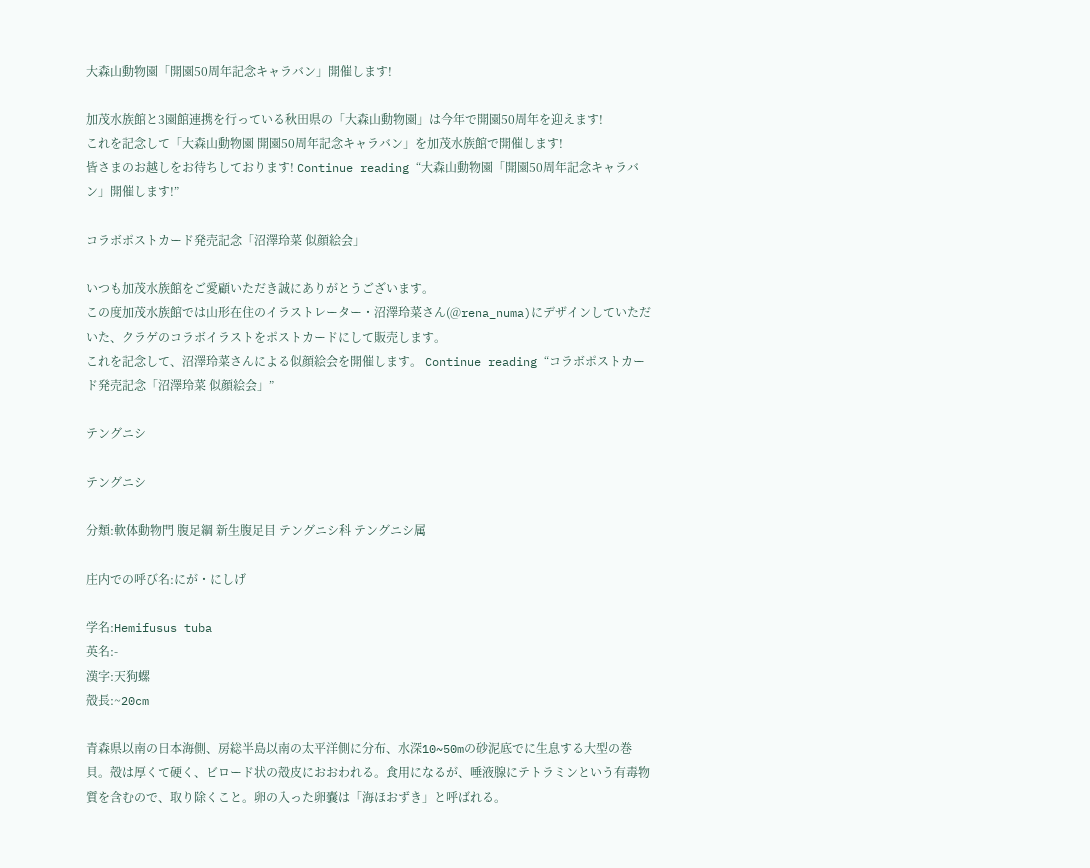大森山動物園「開園50周年記念キャラバン」開催します!

加茂水族館と3園館連携を行っている秋田県の「大森山動物園」は今年で開園50周年を迎えます!
これを記念して「大森山動物園 開園50周年記念キャラバン」を加茂水族館で開催します!
皆さまのお越しをお待ちしております! Continue reading “大森山動物園「開園50周年記念キャラバン」開催します!”

コラボポストカード発売記念「沼澤玲菜 似顔絵会」

いつも加茂水族館をご愛顧いただき誠にありがとうございます。
この度加茂水族館では山形在住のイラストレーター・沼澤玲菜さん(@rena_numa)にデザインしていただいた、クラゲのコラボイラストをポストカードにして販売します。
これを記念して、沼澤玲菜さんによる似顔絵会を開催します。 Continue reading “コラボポストカード発売記念「沼澤玲菜 似顔絵会」”

テングニシ

テングニシ

分類:軟体動物門 腹足綱 新生腹足目 テングニシ科 テングニシ属

庄内での呼び名:にが・にしげ

学名:Hemifusus tuba
英名:-
漢字:天狗螺
殻長:~20cm

青森県以南の日本海側、房総半島以南の太平洋側に分布、水深10~50mの砂泥底でに生息する大型の巻貝。殻は厚くて硬く、ビロード状の殻皮におおわれる。食用になるが、唾液腺にテトラミンという有毒物質を含むので、取り除くこと。卵の入った卵嚢は「海ほおずき」と呼ばれる。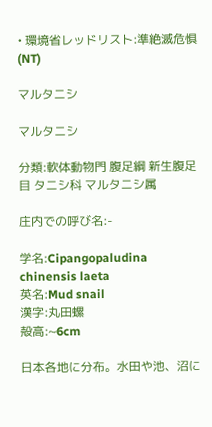• 環境省レッドリスト:準絶滅危惧(NT)

マルタニシ

マルタニシ

分類:軟体動物門 腹足綱 新生腹足目 タニシ科 マルタニシ属

庄内での呼び名:-

学名:Cipangopaludina chinensis laeta
英名:Mud snail
漢字:丸田螺
殻高:~6cm

日本各地に分布。水田や池、沼に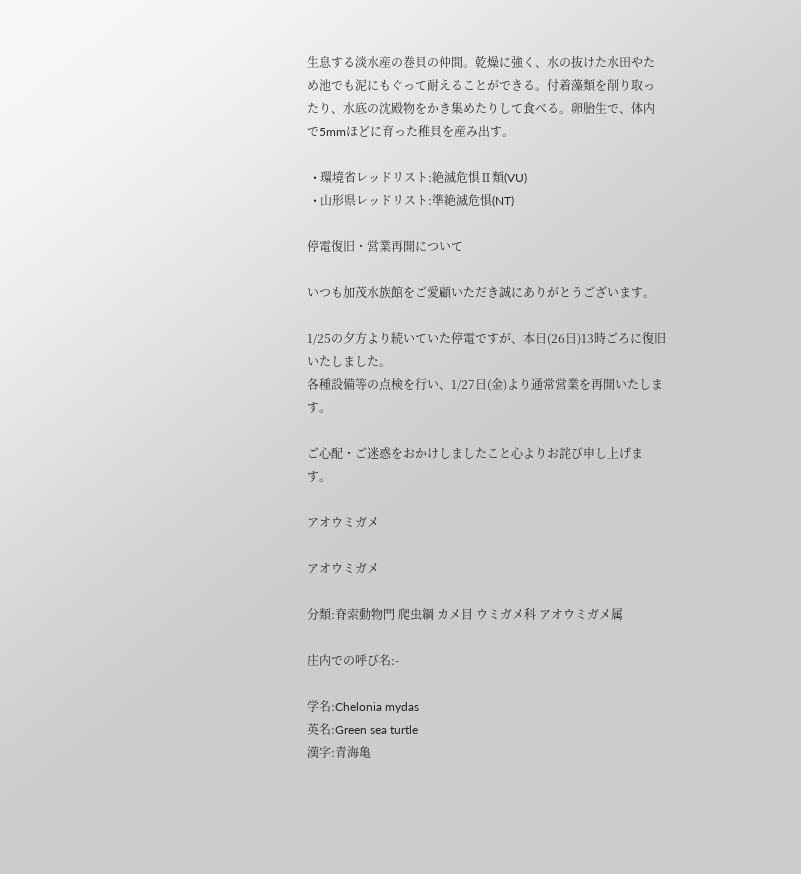生息する淡水産の巻貝の仲間。乾燥に強く、水の抜けた水田やため池でも泥にもぐって耐えることができる。付着藻類を削り取ったり、水底の沈殿物をかき集めたりして食べる。卵胎生で、体内で5mmほどに育った稚貝を産み出す。

  • 環境省レッドリスト:絶滅危惧Ⅱ類(VU)
  • 山形県レッドリスト:準絶滅危惧(NT)

停電復旧・営業再開について

いつも加茂水族館をご愛顧いただき誠にありがとうございます。

1/25の夕方より続いていた停電ですが、本日(26日)13時ごろに復旧いたしました。
各種設備等の点検を行い、1/27日(金)より通常営業を再開いたします。

ご心配・ご迷惑をおかけしましたこと心よりお詫び申し上げます。

アオウミガメ

アオウミガメ

分類:脊索動物門 爬虫綱 カメ目 ウミガメ科 アオウミガメ属

庄内での呼び名:-

学名:Chelonia mydas
英名:Green sea turtle
漢字:青海亀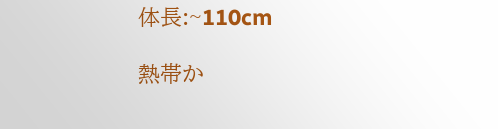体長:~110cm

熱帯か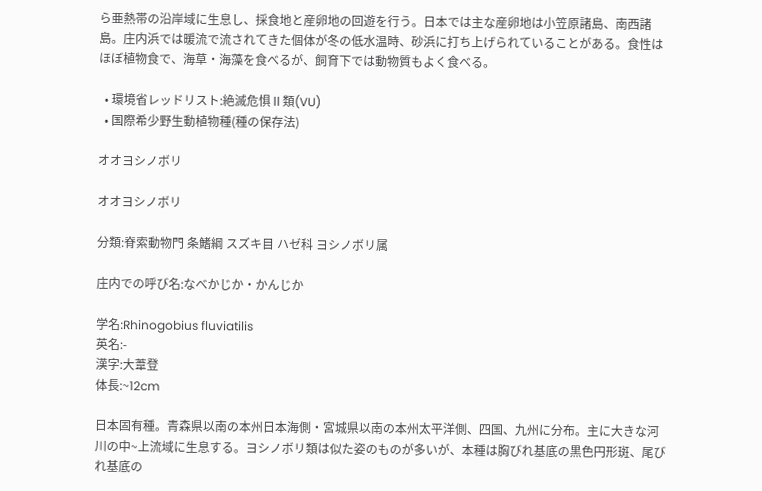ら亜熱帯の沿岸域に生息し、採食地と産卵地の回遊を行う。日本では主な産卵地は小笠原諸島、南西諸島。庄内浜では暖流で流されてきた個体が冬の低水温時、砂浜に打ち上げられていることがある。食性はほぼ植物食で、海草・海藻を食べるが、飼育下では動物質もよく食べる。

  • 環境省レッドリスト:絶滅危惧Ⅱ類(VU)
  • 国際希少野生動植物種(種の保存法)

オオヨシノボリ

オオヨシノボリ

分類:脊索動物門 条鰭綱 スズキ目 ハゼ科 ヨシノボリ属

庄内での呼び名:なべかじか・かんじか

学名:Rhinogobius fluviatilis
英名:-
漢字:大葦登
体長:~12cm

日本固有種。青森県以南の本州日本海側・宮城県以南の本州太平洋側、四国、九州に分布。主に大きな河川の中~上流域に生息する。ヨシノボリ類は似た姿のものが多いが、本種は胸びれ基底の黒色円形斑、尾びれ基底の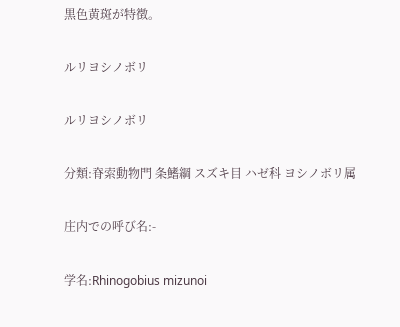黒色黄斑が特徴。

ルリヨシノボリ

ルリヨシノボリ

分類:脊索動物門 条鰭綱 スズキ目 ハゼ科 ヨシノボリ属

庄内での呼び名:-

学名:Rhinogobius mizunoi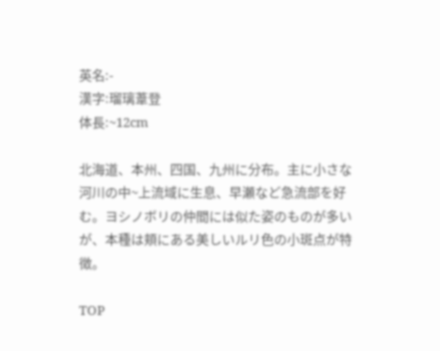英名:-
漢字:瑠璃葦登
体長:~12cm

北海道、本州、四国、九州に分布。主に小さな河川の中~上流域に生息、早瀬など急流部を好む。ヨシノボリの仲間には似た姿のものが多いが、本種は頬にある美しいルリ色の小斑点が特徴。

TOP